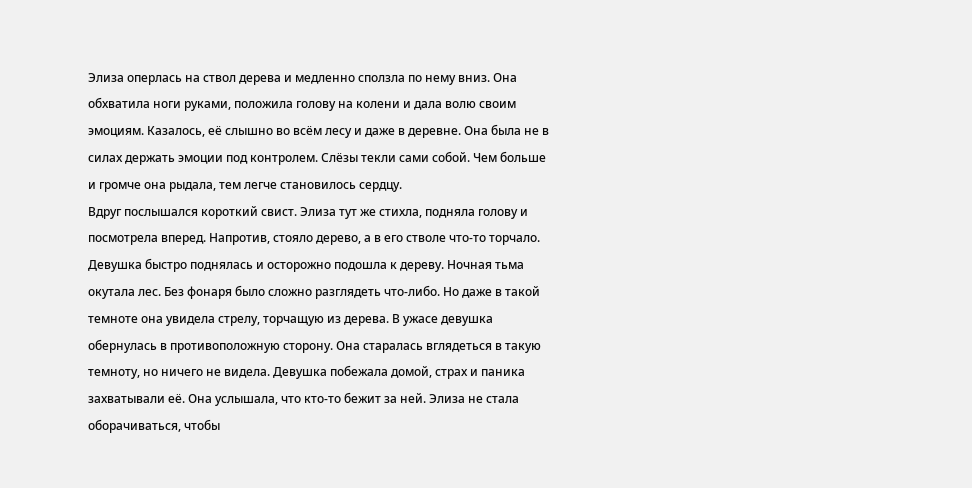Элиза оперлась на ствол дерева и медленно сползла по нему вниз. Она обхватила ноги руками, положила голову на колени и дала волю своим эмоциям. Казалось, её слышно во всём лесу и даже в деревне. Она была не в силах держать эмоции под контролем. Слёзы текли сами собой. Чем больше и громче она рыдала, тем легче становилось сердцу.
Вдруг послышался короткий свист. Элиза тут же стихла, подняла голову и посмотрела вперед. Напротив, стояло дерево, а в его стволе что-то торчало. Девушка быстро поднялась и осторожно подошла к дереву. Ночная тьма окутала лес. Без фонаря было сложно разглядеть что-либо. Но даже в такой темноте она увидела стрелу, торчащую из дерева. В ужасе девушка обернулась в противоположную сторону. Она старалась вглядеться в такую темноту, но ничего не видела. Девушка побежала домой, страх и паника захватывали её. Она услышала, что кто-то бежит за ней. Элиза не стала оборачиваться, чтобы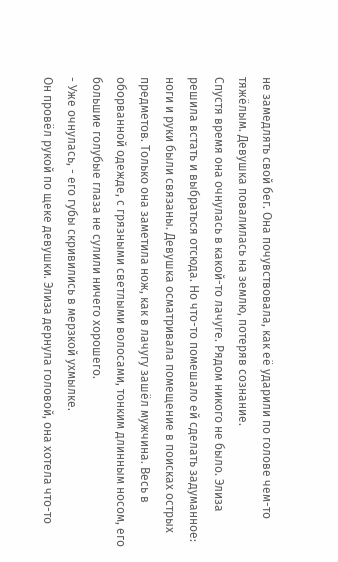не замедлять свой бег. Она почувствовала, как её ударили по голове чем-то тяжёлым. Девушка повалилась на землю, потеряв сознание.
Спустя время она очнулась в какой-то лачуге. Рядом никого не было. Элиза решила встать и выбраться отсюда. Но что-то помешало ей сделать задуманное: ноги и руки были связаны. Девушка осматривала помещение в поисках острых предметов. Только она заметила нож, как в лачугу зашёл мужчина. Весь в оборванной одежде, с грязными светлыми волосами, тонким длинным носом, его большие голубые глаза не сулили ничего хорошего.
- Уже очнулась, - его губы скривились в мерзкой ухмылке.
Он провёл рукой по щеке девушки. Элиза дернула головой, она хотела что-то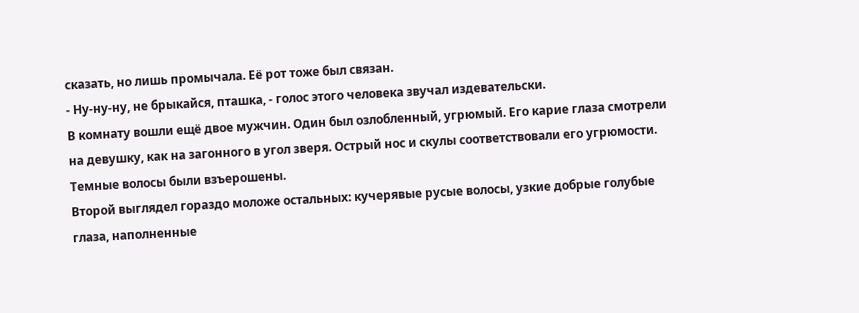сказать, но лишь промычала. Её рот тоже был связан.
- Ну-ну-ну, не брыкайся, пташка, - голос этого человека звучал издевательски.
В комнату вошли ещё двое мужчин. Один был озлобленный, угрюмый. Его карие глаза смотрели на девушку, как на загонного в угол зверя. Острый нос и скулы соответствовали его угрюмости. Темные волосы были взъерошены.
Второй выглядел гораздо моложе остальных: кучерявые русые волосы, узкие добрые голубые глаза, наполненные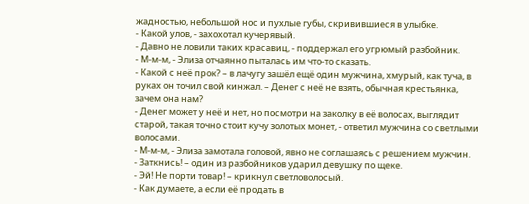жадностью, небольшой нос и пухлые губы, скривившиеся в улыбке.
- Какой улов, - захохотал кучерявый.
- Давно не ловили таких красавиц, - поддержал его угрюмый разбойник.
- М-м-м, - Элиза отчаянно пыталась им что-то сказать.
- Какой с неё прок? – в лачугу зашёл ещё один мужчина, хмурый, как туча, в руках он точил свой кинжал. – Денег с неё не взять, обычная крестьянка, зачем она нам?
- Денег может у неё и нет, но посмотри на заколку в её волосах, выглядит старой, такая точно стоит кучу золотых монет, - ответил мужчина со светлыми волосами.
- М-м-м, - Элиза замотала головой, явно не соглашаясь с решением мужчин.
- Заткнись! – один из разбойников ударил девушку по щеке.
- Эй! Не порти товар! – крикнул светловолосый.
- Как думаете, а если её продать в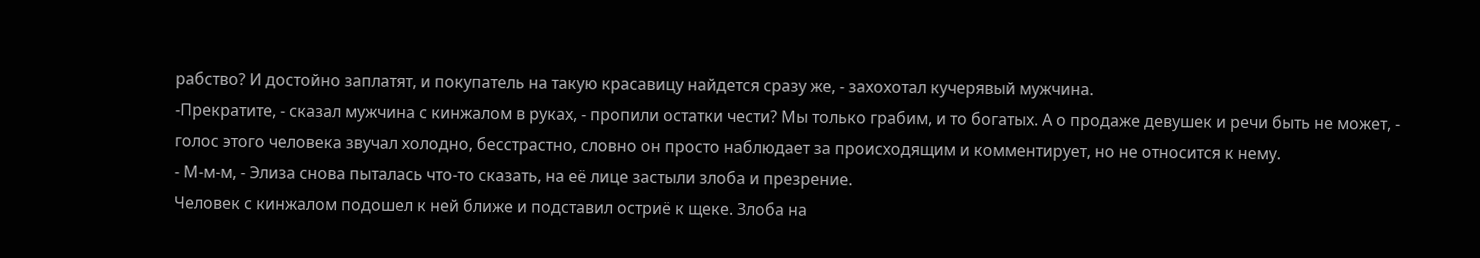рабство? И достойно заплатят, и покупатель на такую красавицу найдется сразу же, - захохотал кучерявый мужчина.
-Прекратите, - сказал мужчина с кинжалом в руках, - пропили остатки чести? Мы только грабим, и то богатых. А о продаже девушек и речи быть не может, - голос этого человека звучал холодно, бесстрастно, словно он просто наблюдает за происходящим и комментирует, но не относится к нему.
- М-м-м, - Элиза снова пыталась что-то сказать, на её лице застыли злоба и презрение.
Человек с кинжалом подошел к ней ближе и подставил остриё к щеке. Злоба на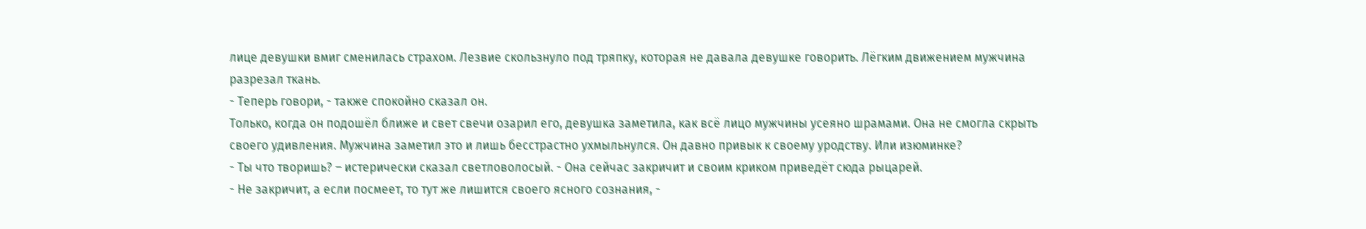лице девушки вмиг сменилась страхом. Лезвие скользнуло под тряпку, которая не давала девушке говорить. Лёгким движением мужчина разрезал ткань.
- Теперь говори, - также спокойно сказал он.
Только, когда он подошёл ближе и свет свечи озарил его, девушка заметила, как всё лицо мужчины усеяно шрамами. Она не смогла скрыть своего удивления. Мужчина заметил это и лишь бесстрастно ухмыльнулся. Он давно привык к своему уродству. Или изюминке?
- Ты что творишь? – истерически сказал светловолосый. - Она сейчас закричит и своим криком приведёт сюда рыцарей.
- Не закричит, а если посмеет, то тут же лишится своего ясного сознания, -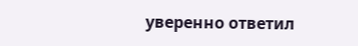уверенно ответил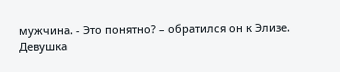мужчина. - Это понятно? – обратился он к Элизе.
Девушка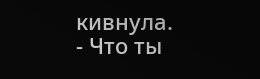кивнула.
- Что ты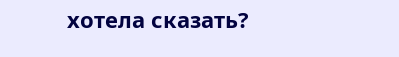хотела сказать?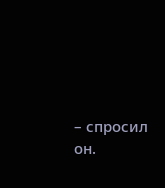– спросил он.